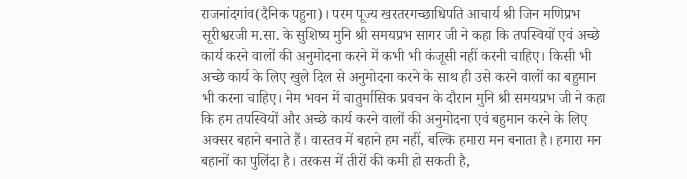राजनांदगांव(दैनिक पहुना)। परम पूज्य खरतरगच्छाधिपति आचार्य श्री जिन मणिप्रभ सूरीश्वरजी म.सा. के सुशिष्य मुनि श्री समयप्रभ सागर जी ने कहा कि तपस्वियों एवं अच्छे कार्य करने वालों की अनुमोदना करने में कभी भी कंजूसी नहीं करनी चाहिए। किसी भी अच्छे कार्य के लिए खुले दिल से अनुमोदना करने के साथ ही उसे करने वालों का बहुमान भी करना चाहिए। नेम भवन में चातुर्मासिक प्रवचन के दौरान मुनि श्री समयप्रभ जी ने कहा कि हम तपस्वियों और अच्छे कार्य करने वालों की अनुमोदना एवं बहुमान करने के लिए अक्सर बहाने बनाते हैं। वास्तव में बहाने हम नहीं, बल्कि हमारा मन बनाता है। हमारा मन बहानों का पुलिंदा है। तरकस में तीरों की कमी हो सकती है,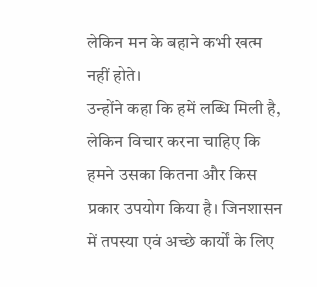लेकिन मन के बहाने कभी खत्म नहीं होते।
उन्होंने कहा कि हमें लब्धि मिली है, लेकिन विचार करना चाहिए कि हमने उसका कितना और किस प्रकार उपयोग किया है। जिनशासन में तपस्या एवं अच्छे कार्यों के लिए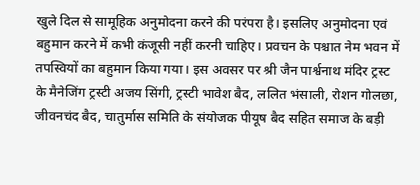खुले दिल से सामूहिक अनुमोदना करने की परंपरा है। इसलिए अनुमोदना एवं बहुमान करने में कभी कंजूसी नहीं करनी चाहिए। प्रवचन के पश्चात नेम भवन में तपस्वियों का बहुमान किया गया। इस अवसर पर श्री जैन पार्श्वनाथ मंदिर ट्रस्ट के मैनेजिंग ट्रस्टी अजय सिंगी, ट्रस्टी भावेश बैद, ललित भंसाली, रोशन गोलछा, जीवनचंद बैद, चातुर्मास समिति के संयोजक पीयूष बैद सहित समाज के बड़ी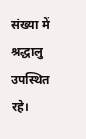संख्या में श्रद्धालु उपस्थित रहे।